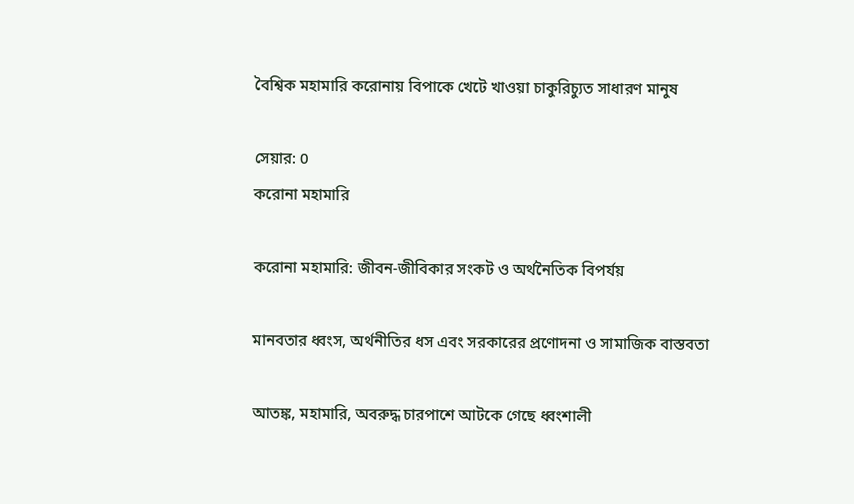বৈশ্বিক মহামারি করোনায় বিপাকে খেটে খাওয়া চাকুরিচ্যুত সাধারণ মানুষ

সেয়ার: 0
করোনা মহামারি

করোনা মহামারি: জীবন-জীবিকার সংকট ও অর্থনৈতিক বিপর্যয়

মানবতার ধ্বংস, অর্থনীতির ধস এবং সরকারের প্রণোদনা ও সামাজিক বাস্তবতা

আতঙ্ক, মহামারি, অবরুদ্ধ চারপাশে আটকে গেছে ধ্বংশালী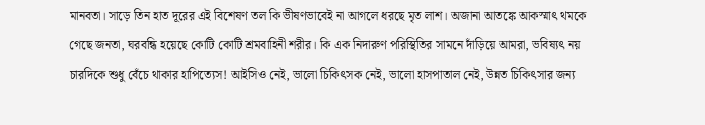মানবতা। সাড়ে তিন হাত দূরের এই বিশেষণ তল কি ভীষণভাবেই না আগলে ধরছে মৃত লাশ। অজানা আতঙ্কে আকস্মাৎ থমকে গেছে জনতা, ঘরবন্ধি হয়েছে কোটি কোটি শ্রমবাহিনী শরীর। কি এক নিদারুণ পরিস্থিতির সামনে দাঁড়িয়ে আমরা, ভবিষ্যৎ নয় চারদিকে শুধু বেঁচে থাকার হাপিত্যেস! আইসিও নেই, ভালো চিকিৎসক নেই, ভালো হাসপাতাল নেই, উন্নত চিকিৎসার জন্য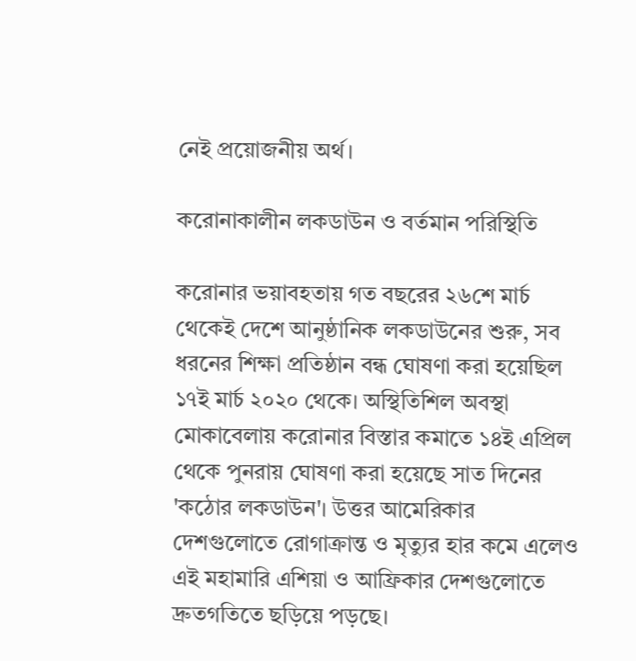নেই প্রয়োজনীয় অর্থ।

করোনাকালীন লকডাউন ও বর্তমান পরিস্থিতি

করোনার ভয়াবহতায় গত বছরের ২৬শে মার্চ থেকেই দেশে আনুষ্ঠানিক লকডাউনের শুরু, সব ধরনের শিক্ষা প্রতিষ্ঠান বন্ধ ঘোষণা করা হয়েছিল ১৭ই মার্চ ২০২০ থেকে। অস্থিতিশিল অবস্থা মোকাবেলায় করোনার বিস্তার কমাতে ১৪ই এপ্রিল থেকে পুনরায় ঘোষণা করা হয়েছে সাত দিনের 'কঠোর লকডাউন'। উত্তর আমেরিকার দেশগুলোতে রোগাক্রান্ত ও মৃত্যুর হার কমে এলেও এই মহামারি এশিয়া ও আফ্রিকার দেশগুলোতে দ্রুতগতিতে ছড়িয়ে পড়ছে।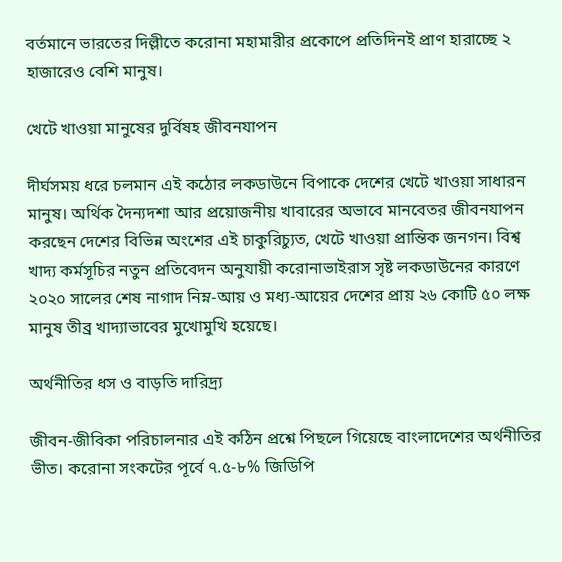বর্তমানে ভারতের দিল্লীতে করোনা মহামারীর প্রকোপে প্রতিদিনই প্রাণ হারাচ্ছে ২ হাজারেও বেশি মানুষ।

খেটে খাওয়া মানুষের দুর্বিষহ জীবনযাপন

দীর্ঘসময় ধরে চলমান এই কঠোর লকডাউনে বিপাকে দেশের খেটে খাওয়া সাধারন মানুষ। অর্থিক দৈন্যদশা আর প্রয়োজনীয় খাবারের অভাবে মানবেতর জীবনযাপন করছেন দেশের বিভিন্ন অংশের এই চাকুরিচ্যুত, খেটে খাওয়া প্রান্তিক জনগন। বিশ্ব খাদ্য কর্মসূচির নতুন প্রতিবেদন অনুযায়ী করোনাভাইরাস সৃষ্ট লকডাউনের কারণে ২০২০ সালের শেষ নাগাদ নিম্ন-আয় ও মধ্য-আয়ের দেশের প্রায় ২৬ কোটি ৫০ লক্ষ মানুষ তীব্র খাদ্যাভাবের মুখোমুখি হয়েছে।

অর্থনীতির ধস ও বাড়তি দারিদ্র্য

জীবন-জীবিকা পরিচালনার এই কঠিন প্রশ্নে পিছলে গিয়েছে বাংলাদেশের অর্থনীতির ভীত। করোনা সংকটের পূর্বে ৭.৫-৮% জিডিপি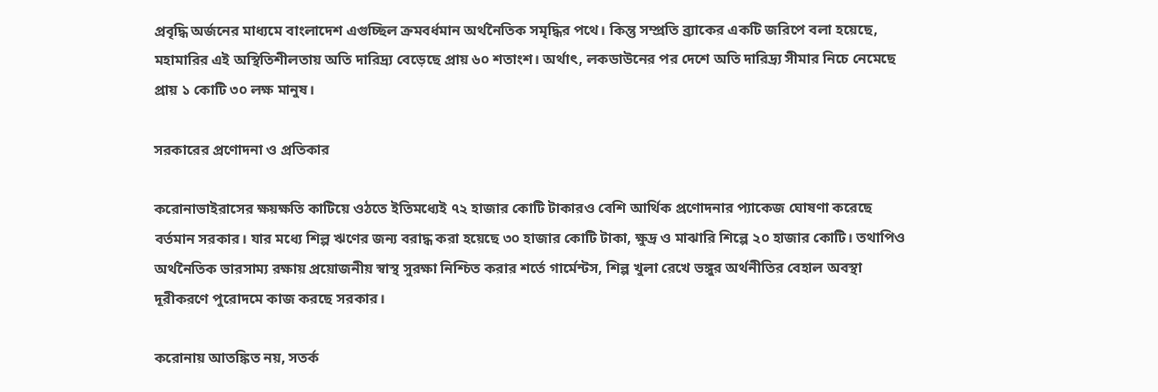প্রবৃদ্ধি অর্জনের মাধ্যমে বাংলাদেশ এগুচ্ছিল ক্রমবর্ধমান অর্থনৈতিক সমৃদ্ধির পথে। কিন্তু সম্প্রতি ব্র্যাকের একটি জরিপে বলা হয়েছে, মহামারির এই অস্থিতিশীলতায় অতি দারিদ্র্য বেড়েছে প্রায় ৬০ শতাংশ। অর্থাৎ, লকডাউনের পর দেশে অতি দারিদ্র্য সীমার নিচে নেমেছে প্রায় ১ কোটি ৩০ লক্ষ মানুষ।

সরকারের প্রণোদনা ও প্রতিকার

করোনাভাইরাসের ক্ষয়ক্ষতি কাটিয়ে ওঠতে ইতিমধ্যেই ৭২ হাজার কোটি টাকারও বেশি আর্থিক প্রণোদনার প্যাকেজ ঘোষণা করেছে বর্তমান সরকার। যার মধ্যে শিল্প ঋণের জন্য বরাদ্ধ করা হয়েছে ৩০ হাজার কোটি টাকা, ক্ষুদ্র ও মাঝারি শিল্পে ২০ হাজার কোটি। তথাপিও অর্থনৈতিক ভারসাম্য রক্ষায় প্রয়োজনীয় স্বাস্থ সুরক্ষা নিশ্চিত করার শর্তে গার্মেন্টস, শিল্প খুলা রেখে ভঙ্গুর অর্থনীতির বেহাল অবস্থা দূরীকরণে পুরোদমে কাজ করছে সরকার।

করোনায় আতঙ্কিত নয়, সতর্ক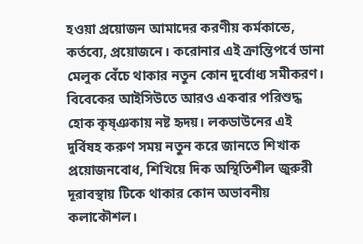হওয়া প্রয়োজন আমাদের করণীয় কর্মকান্ডে, কর্তব্যে, প্রয়োজনে। করোনার এই ক্রান্তিপর্বে ডানা মেলুক বেঁচে থাকার নতুন কোন দুর্বোধ্য সমীকরণ। বিবেকের আইসিউতে আরও একবার পরিশুদ্ধ হোক কৃষ্ঞকায় নষ্ট হৃদয়। লকডাউনের এই দুর্বিষহ করুণ সময় নতুন করে জানতে শিখাক প্রয়োজনবোধ, শিখিয়ে দিক অস্থিতিশীল জুরুরী দূরাবস্থায় টিকে থাকার কোন অভাবনীয় কলাকৌশল।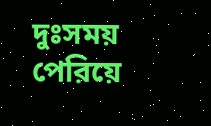দুঃসময় পেরিয়ে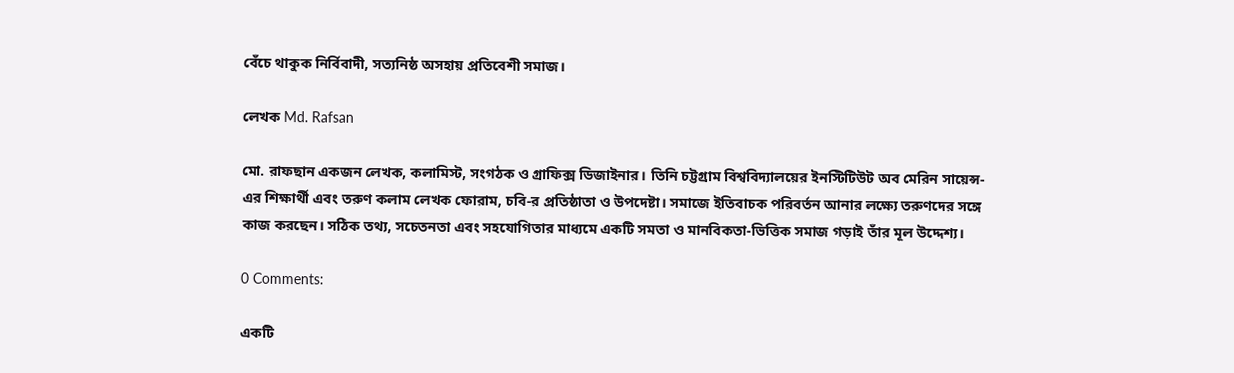বেঁচে থাকুক নির্বিবাদী, সত্যনিষ্ঠ অসহায় প্রতিবেশী সমাজ।

লেখক Md. Rafsan

মো. রাফছান একজন লেখক, কলামিস্ট, সংগঠক ও গ্রাফিক্স ডিজাইনার। তিনি চট্টগ্রাম বিশ্ববিদ্যালয়ের ইনস্টিটিউট অব মেরিন সায়েন্স-এর শিক্ষার্থী এবং তরুণ কলাম লেখক ফোরাম, চবি-র প্রতিষ্ঠাতা ও উপদেষ্টা। সমাজে ইতিবাচক পরিবর্তন আনার লক্ষ্যে তরুণদের সঙ্গে কাজ করছেন। সঠিক তথ্য, সচেতনতা এবং সহযোগিতার মাধ্যমে একটি সমতা ও মানবিকতা-ভিত্তিক সমাজ গড়াই তাঁর মূল উদ্দেশ্য।

0 Comments:

একটি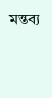মন্তব্য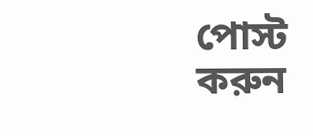পোস্ট করুন